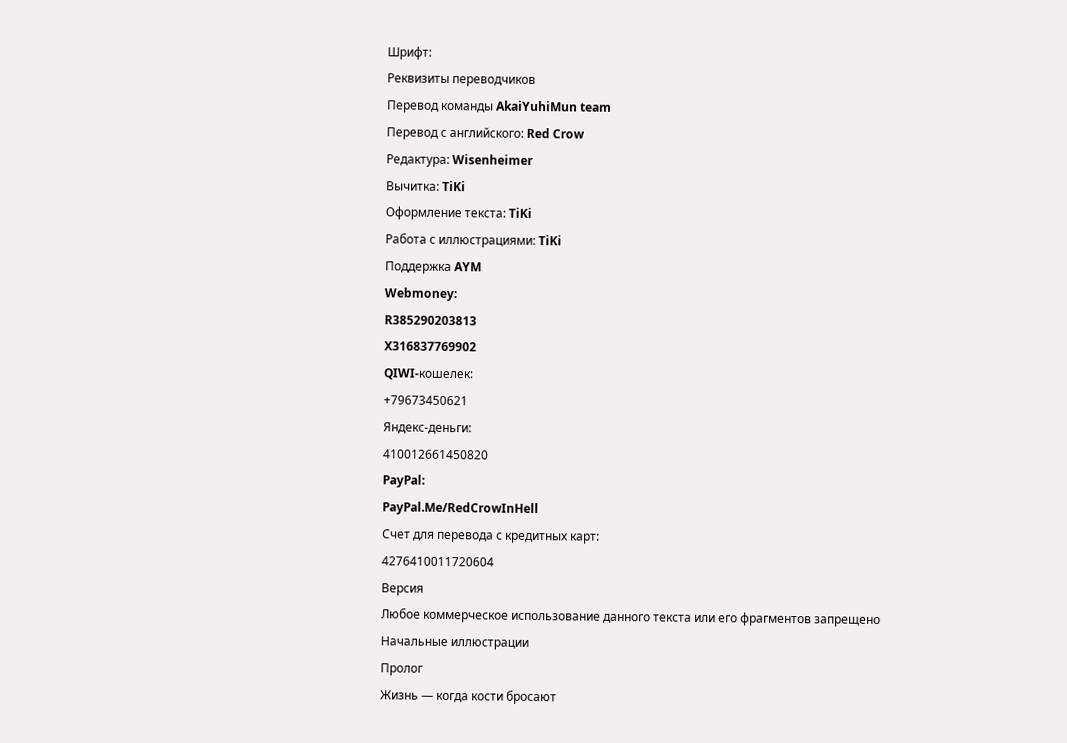Шрифт:
Реквизиты переводчиков
Перевод команды AkaiYuhiMun team
Перевод с английского: Red Crow
Редактура: Wisenheimer
Вычитка: TiKi
Оформление текста: TiKi
Работа с иллюстрациями: TiKi
Поддержка AYM
Webmoney:
R385290203813
X316837769902
QIWI-кошелек:
+79673450621
Яндекс-деньги:
410012661450820
PayPal:
PayPal.Me/RedCrowInHell
Cчет для перевода с кредитных карт:
4276410011720604
Версия
Любое коммерческое использование данного текста или его фрагментов запрещено
Начальные иллюстрации
Пролог
Жизнь — когда кости бросают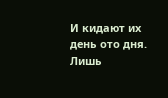И кидают их день ото дня.
Лишь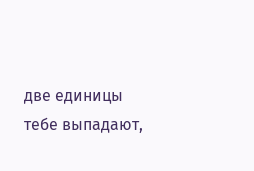две единицы тебе выпадают,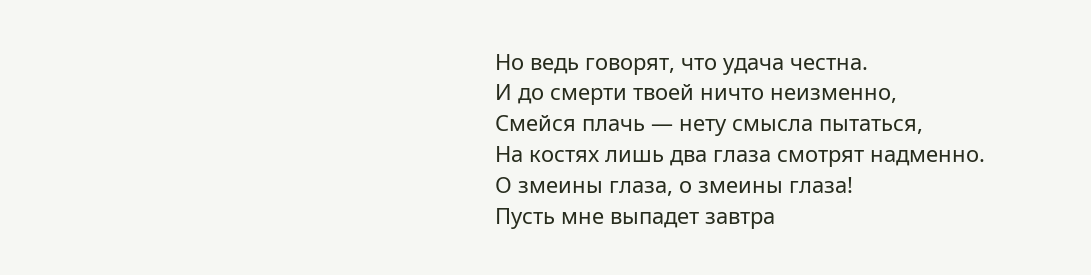Но ведь говорят, что удача честна.
И до смерти твоей ничто неизменно,
Смейся плачь — нету смысла пытаться,
На костях лишь два глаза смотрят надменно.
О змеины глаза, о змеины глаза!
Пусть мне выпадет завтра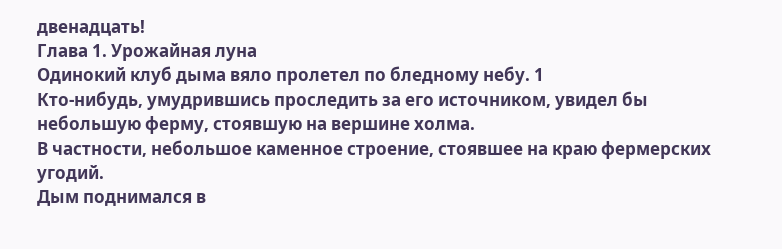двенадцать!
Глава 1. Урожайная луна
Одинокий клуб дыма вяло пролетел по бледному небу. 1
Кто-нибудь, умудрившись проследить за его источником, увидел бы небольшую ферму, стоявшую на вершине холма.
В частности, небольшое каменное строение, стоявшее на краю фермерских угодий.
Дым поднимался в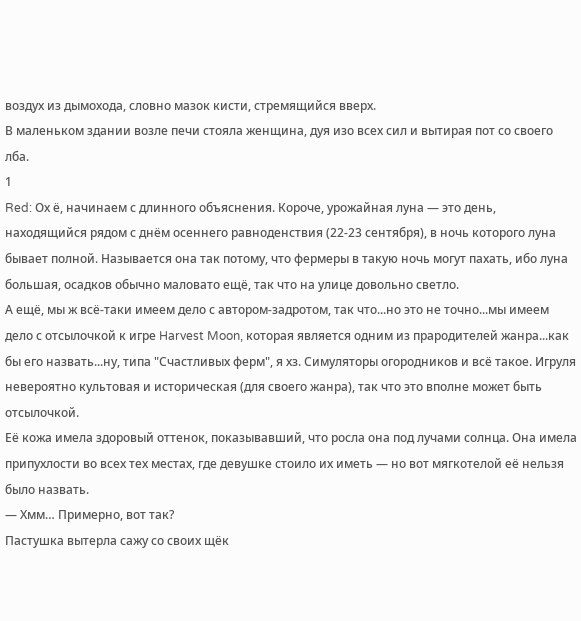воздух из дымохода, словно мазок кисти, стремящийся вверх.
В маленьком здании возле печи стояла женщина, дуя изо всех сил и вытирая пот со своего лба.
1
Red: Ох ё, начинаем с длинного объяснения. Короче, урожайная луна — это день, находящийся рядом с днём осеннего равноденствия (22-23 сентября), в ночь которого луна бывает полной. Называется она так потому, что фермеры в такую ночь могут пахать, ибо луна большая, осадков обычно маловато ещё, так что на улице довольно светло.
А ещё, мы ж всё-таки имеем дело с автором-задротом, так что...но это не точно...мы имеем дело с отсылочкой к игре Harvest Moon, которая является одним из прародителей жанра...как бы его назвать...ну, типа "Счастливых ферм", я хз. Симуляторы огородников и всё такое. Игруля невероятно культовая и историческая (для своего жанра), так что это вполне может быть отсылочкой.
Её кожа имела здоровый оттенок, показывавший, что росла она под лучами солнца. Она имела припухлости во всех тех местах, где девушке стоило их иметь — но вот мягкотелой её нельзя было назвать.
— Хмм… Примерно, вот так?
Пастушка вытерла сажу со своих щёк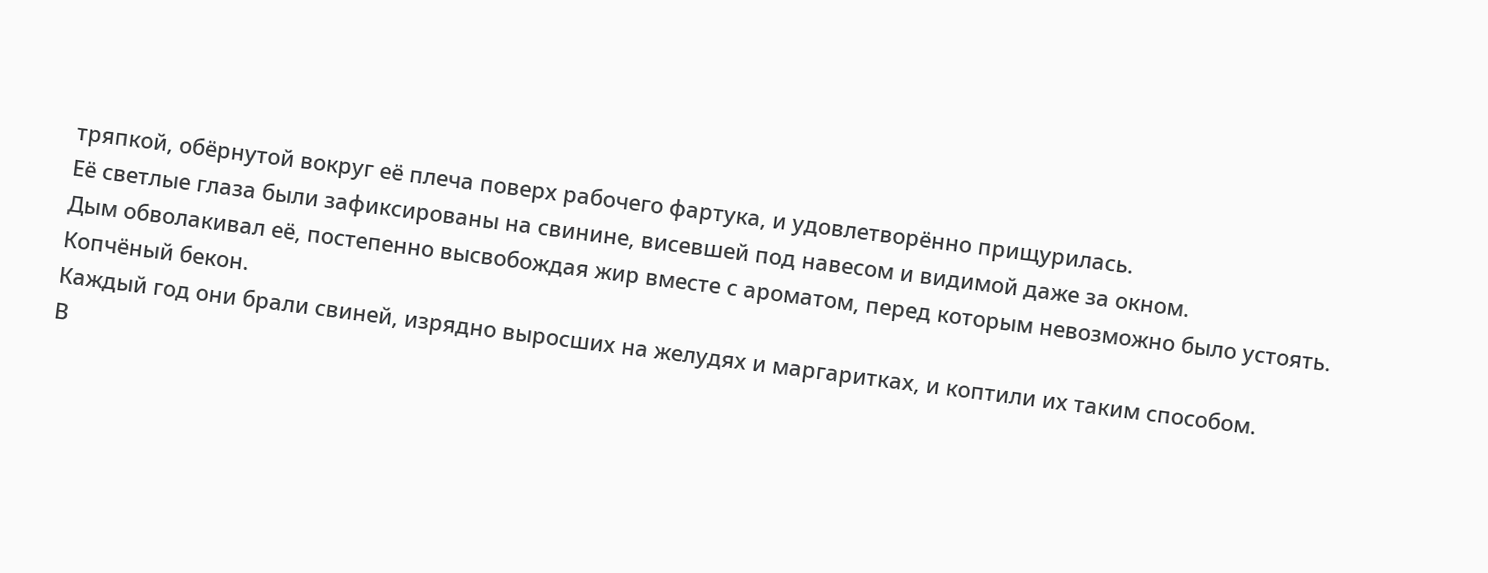тряпкой, обёрнутой вокруг её плеча поверх рабочего фартука, и удовлетворённо прищурилась.
Её светлые глаза были зафиксированы на свинине, висевшей под навесом и видимой даже за окном.
Дым обволакивал её, постепенно высвобождая жир вместе с ароматом, перед которым невозможно было устоять.
Копчёный бекон.
Каждый год они брали свиней, изрядно выросших на желудях и маргаритках, и коптили их таким способом.
В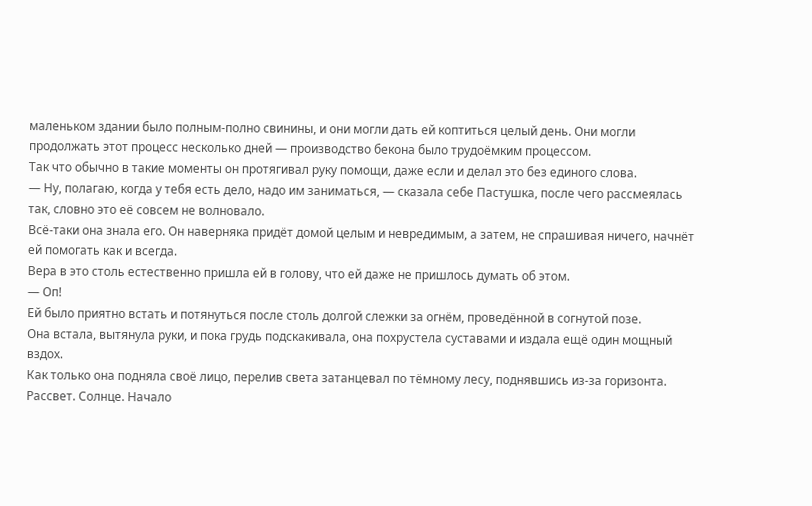маленьком здании было полным-полно свинины, и они могли дать ей коптиться целый день. Они могли продолжать этот процесс несколько дней — производство бекона было трудоёмким процессом.
Так что обычно в такие моменты он протягивал руку помощи, даже если и делал это без единого слова.
— Ну, полагаю, когда у тебя есть дело, надо им заниматься, — сказала себе Пастушка, после чего рассмеялась так, словно это её совсем не волновало.
Всё-таки она знала его. Он наверняка придёт домой целым и невредимым, а затем, не спрашивая ничего, начнёт ей помогать как и всегда.
Вера в это столь естественно пришла ей в голову, что ей даже не пришлось думать об этом.
— Оп!
Ей было приятно встать и потянуться после столь долгой слежки за огнём, проведённой в согнутой позе.
Она встала, вытянула руки, и пока грудь подскакивала, она похрустела суставами и издала ещё один мощный вздох.
Как только она подняла своё лицо, перелив света затанцевал по тёмному лесу, поднявшись из-за горизонта.
Рассвет. Солнце. Начало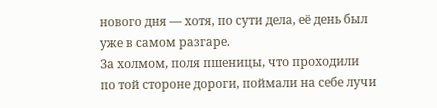нового дня — хотя, по сути дела, её день был уже в самом разгаре.
За холмом, поля пшеницы, что проходили по той стороне дороги, поймали на себе лучи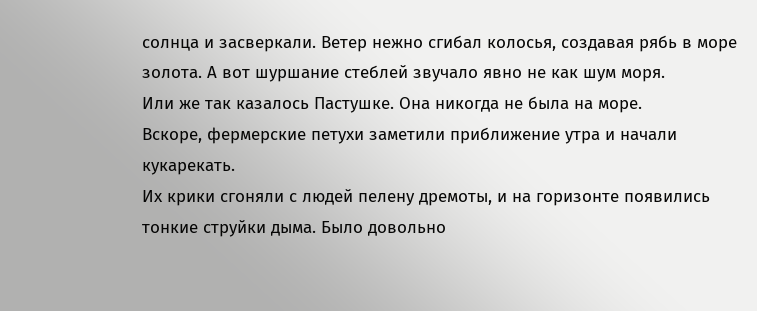солнца и засверкали. Ветер нежно сгибал колосья, создавая рябь в море золота. А вот шуршание стеблей звучало явно не как шум моря.
Или же так казалось Пастушке. Она никогда не была на море.
Вскоре, фермерские петухи заметили приближение утра и начали кукарекать.
Их крики сгоняли с людей пелену дремоты, и на горизонте появились тонкие струйки дыма. Было довольно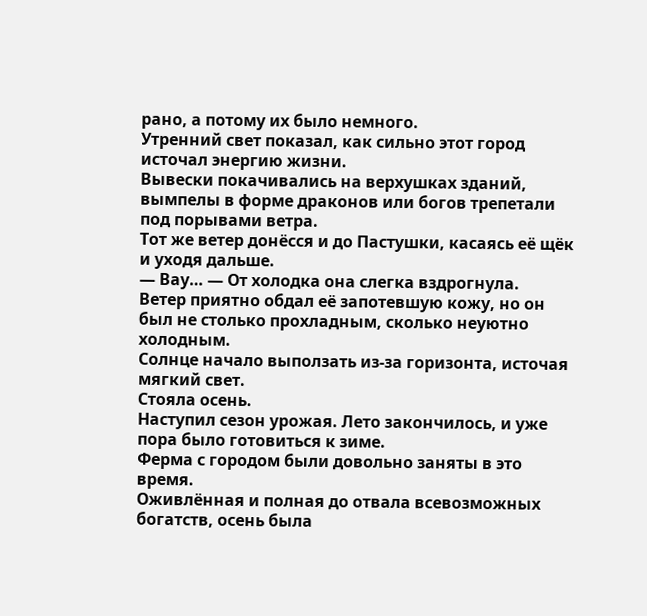рано, а потому их было немного.
Утренний свет показал, как сильно этот город источал энергию жизни.
Вывески покачивались на верхушках зданий, вымпелы в форме драконов или богов трепетали под порывами ветра.
Тот же ветер донёсся и до Пастушки, касаясь её щёк и уходя дальше.
— Вау… — От холодка она слегка вздрогнула.
Ветер приятно обдал её запотевшую кожу, но он был не столько прохладным, сколько неуютно холодным.
Солнце начало выползать из-за горизонта, источая мягкий свет.
Стояла осень.
Наступил сезон урожая. Лето закончилось, и уже пора было готовиться к зиме.
Ферма с городом были довольно заняты в это время.
Оживлённая и полная до отвала всевозможных богатств, осень была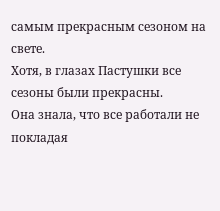самым прекрасным сезоном на свете.
Хотя, в глазах Пастушки все сезоны были прекрасны.
Она знала, что все работали не покладая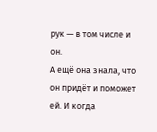рук — в том числе и он.
А ещё она знала, что он придёт и поможет ей. И когда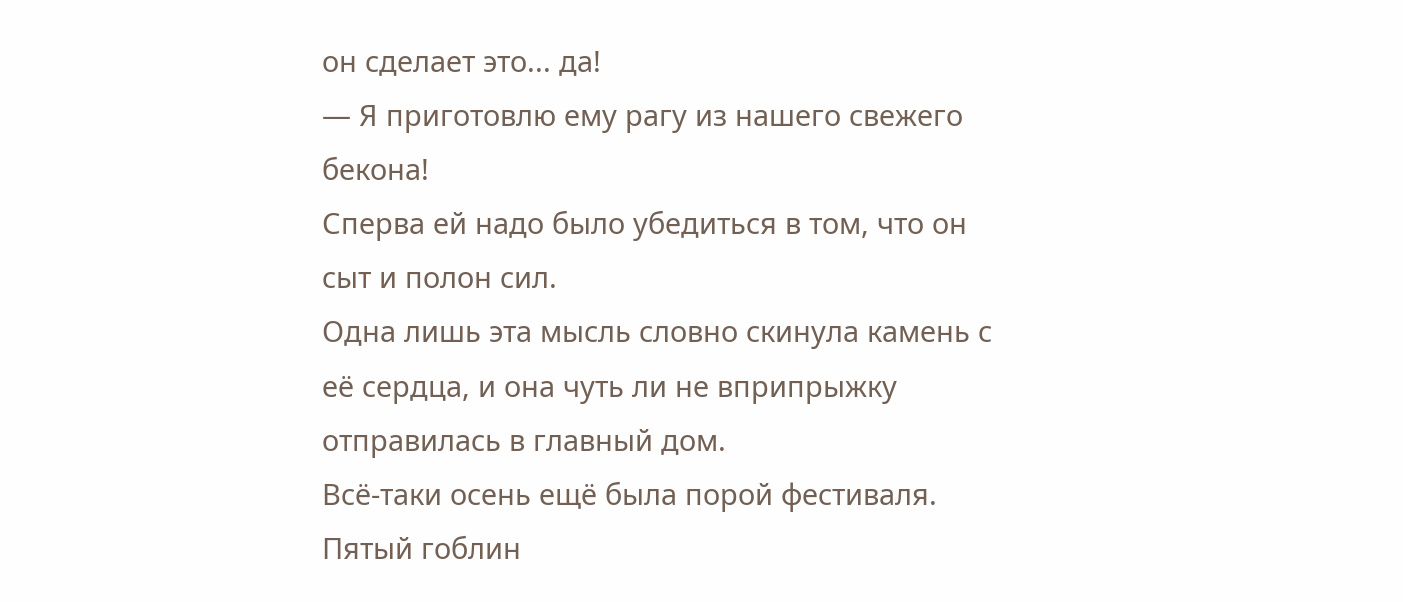он сделает это... да!
— Я приготовлю ему рагу из нашего свежего бекона!
Сперва ей надо было убедиться в том, что он сыт и полон сил.
Одна лишь эта мысль словно скинула камень с её сердца, и она чуть ли не вприпрыжку отправилась в главный дом.
Всё-таки осень ещё была порой фестиваля.
Пятый гоблин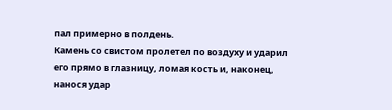пал примерно в полдень.
Камень со свистом пролетел по воздуху и ударил его прямо в глазницу, ломая кость и, наконец, нанося удар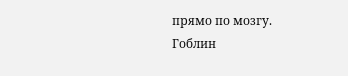прямо по мозгу.
Гоблин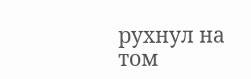рухнул на том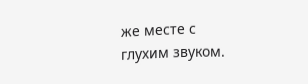же месте с глухим звуком.